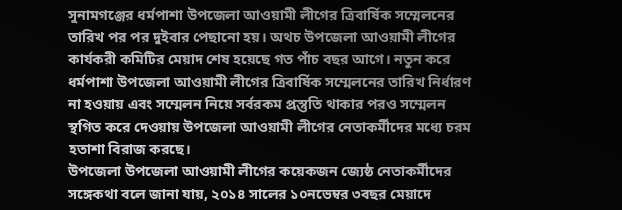সুনামগঞ্জের ধর্মপাশা উপজেলা আওয়ামী লীগের ত্রিবার্ষিক সম্মেলনের তারিখ পর পর দুইবার পেছানো হয়। অথচ উপজেলা আওয়ামী লীগের কার্যকরী কমিটির মেয়াদ শেষ হয়েছে গত পাঁচ বছর আগে। নতুন করে ধর্মপাশা উপজেলা আওয়ামী লীগের ত্রিবার্ষিক সম্মেলনের তারিখ নির্ধারণ না হওয়ায় এবং সম্মেলন নিয়ে সর্বরকম প্রস্তুতি থাকার পরও সম্মেলন স্থগিত করে দেওয়ায় উপজেলা আওয়ামী লীগের নেতাকর্মীদের মধ্যে চরম হতাশা বিরাজ করছে।
উপজেলা উপজেলা আওয়ামী লীগের কয়েকজন জ্যেষ্ঠ নেতাকর্মীদের সঙ্গেকথা বলে জানা যায়, ২০১৪ সালের ১০নভেম্বর ৩বছর মেয়াদে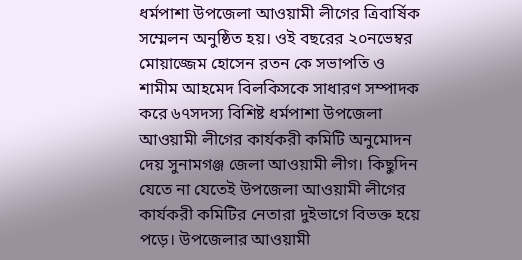ধর্মপাশা উপজেলা আওয়ামী লীগের ত্রিবার্ষিক সম্মেলন অনুষ্ঠিত হয়। ওই বছরের ২০নভেম্বর মোয়াজ্জেম হোসেন রতন কে সভাপতি ও শামীম আহমেদ বিলকিসকে সাধারণ সম্পাদক করে ৬৭সদস্য বিশিষ্ট ধর্মপাশা উপজেলা আওয়ামী লীগের কার্যকরী কমিটি অনুমোদন দেয় সুনামগঞ্জ জেলা আওয়ামী লীগ। কিছুদিন যেতে না যেতেই উপজেলা আওয়ামী লীগের কার্যকরী কমিটির নেতারা দুইভাগে বিভক্ত হয়ে পড়ে। উপজেলার আওয়ামী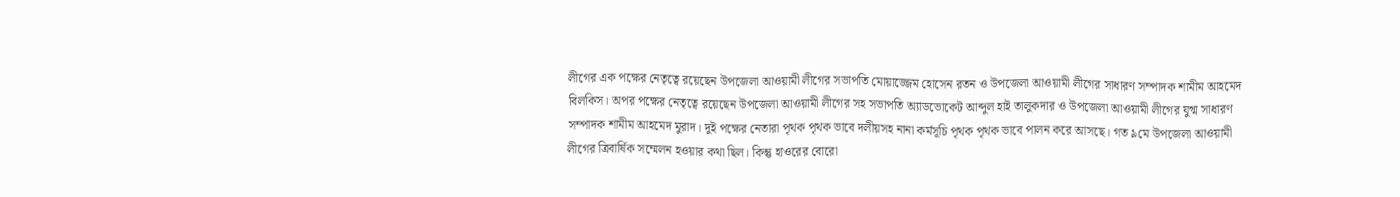লীগের এক পক্ষের নেতৃত্বে রয়েছেন উপজেলা আওয়ামী লীগের সভাপতি মোয়াজ্জেম হোসেন রতন ও উপজেলা আওয়ামী লীগের সাধারণ সম্পাদক শামীম আহমেদ বিলকিস। অপর পক্ষের নেতৃত্বে রয়েছেন উপজেলা আওয়ামী লীগের সহ সভাপতি অ্যাডভোকেট আব্দুল হাই তালুকদার ও উপজেলা আওয়ামী লীগের যুগ্ম সাধারণ সম্পাদক শামীম আহমেদ মুরাদ। দুই পক্ষের নেতারা পৃথক পৃথক ভাবে দলীয়সহ নানা কর্মসূচি পৃথক পৃথক ভাবে পালন করে আসছে। গত ৯মে উপজেলা আওয়ামী লীগের ত্রিবার্ষিক সম্মেলন হওয়ার কথা ছিল। কিন্তু হাওরের বোরো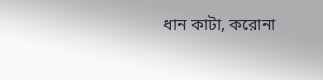ধান কাটা, করোনা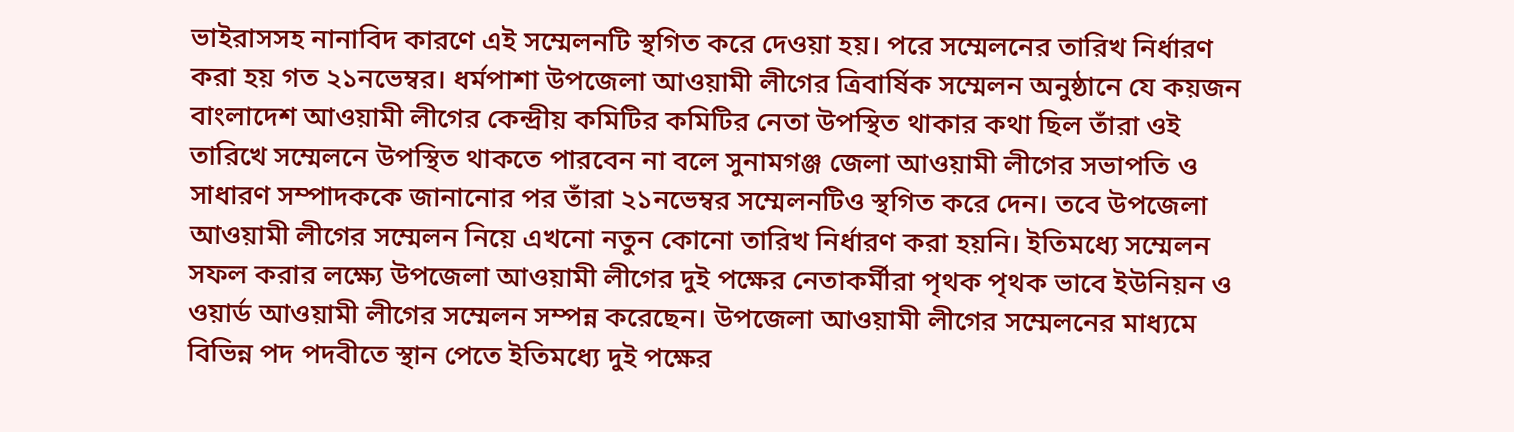ভাইরাসসহ নানাবিদ কারণে এই সম্মেলনটি স্থগিত করে দেওয়া হয়। পরে সম্মেলনের তারিখ নির্ধারণ করা হয় গত ২১নভেম্বর। ধর্মপাশা উপজেলা আওয়ামী লীগের ত্রিবার্ষিক সম্মেলন অনুষ্ঠানে যে কয়জন বাংলাদেশ আওয়ামী লীগের কেন্দ্রীয় কমিটির কমিটির নেতা উপস্থিত থাকার কথা ছিল তাঁরা ওই তারিখে সম্মেলনে উপস্থিত থাকতে পারবেন না বলে সুনামগঞ্জ জেলা আওয়ামী লীগের সভাপতি ও সাধারণ সম্পাদককে জানানোর পর তাঁরা ২১নভেম্বর সম্মেলনটিও স্থগিত করে দেন। তবে উপজেলা আওয়ামী লীগের সম্মেলন নিয়ে এখনো নতুন কোনো তারিখ নির্ধারণ করা হয়নি। ইতিমধ্যে সম্মেলন সফল করার লক্ষ্যে উপজেলা আওয়ামী লীগের দুই পক্ষের নেতাকর্মীরা পৃথক পৃথক ভাবে ইউনিয়ন ও ওয়ার্ড আওয়ামী লীগের সম্মেলন সম্পন্ন করেছেন। উপজেলা আওয়ামী লীগের সম্মেলনের মাধ্যমে বিভিন্ন পদ পদবীতে স্থান পেতে ইতিমধ্যে দুই পক্ষের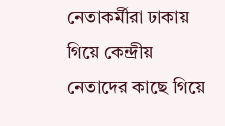নেতাকর্মীরা ঢাকায় গিয়ে কেন্দ্রীয় নেতাদের কাছে গিয়ে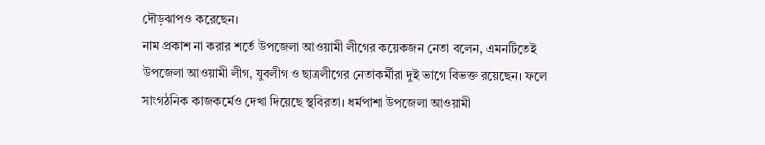দৌড়ঝাপও করেছেন।
নাম প্রকাশ না করার শর্তে উপজেলা আওয়ামী লীগের কয়েকজন নেতা বলেন, এমনটিতেই উপজেলা আওয়ামী লীগ, যুবলীগ ও ছাত্রলীগের নেতাকর্মীরা দুই ভাগে বিভক্ত রয়েছেন। ফলে সাংগঠনিক কাজকর্মেও দেখা দিয়েছে স্থবিরতা। ধর্মপাশা উপজেলা আওয়ামী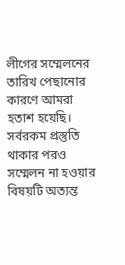লীগের সম্মেলনের তারিখ পেছানোর কারণে আমরা হতাশ হয়েছি। সর্বরকম প্রস্তুতি থাকার পরও সম্মেলন না হওয়ার বিষয়টি অত্যন্ত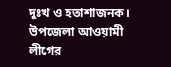দুঃখ ও হতাশাজনক।
উপজেলা আওয়ামী লীগের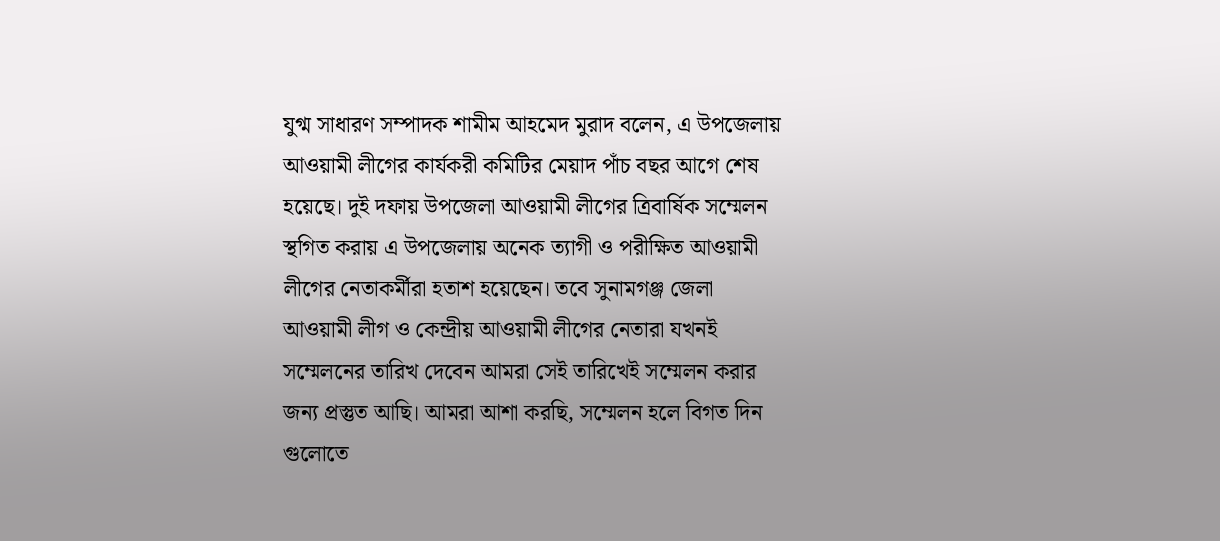যুগ্ম সাধারণ সম্পাদক শামীম আহমেদ মুরাদ বলেন, এ উপজেলায় আওয়ামী লীগের কার্যকরী কমিটির মেয়াদ পাঁচ বছর আগে শেষ হয়েছে। দুই দফায় উপজেলা আওয়ামী লীগের ত্রিবার্ষিক সম্মেলন স্থগিত করায় এ উপজেলায় অনেক ত্যাগী ও পরীক্ষিত আওয়ামী লীগের নেতাকর্মীরা হতাশ হয়েছেন। তবে সুনামগঞ্জ জেলা আওয়ামী লীগ ও কেন্দ্রীয় আওয়ামী লীগের নেতারা যখনই সম্মেলনের তারিখ দেবেন আমরা সেই তারিখেই সম্মেলন করার জন্য প্রস্তুত আছি। আমরা আশা করছি, সম্মেলন হলে বিগত দিন গুলোতে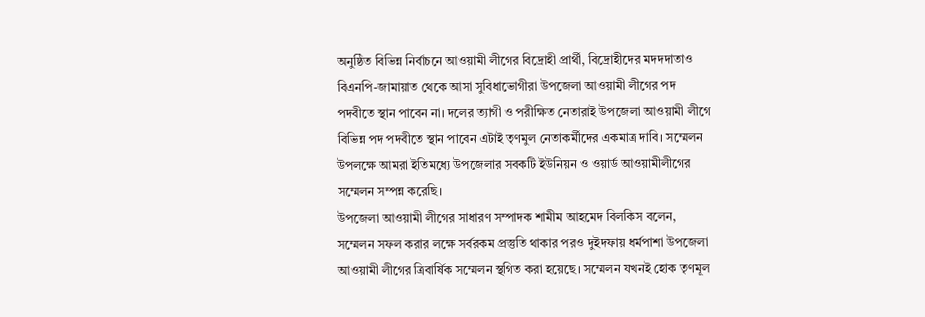অনুষ্ঠিত বিভিন্ন নির্বাচনে আওয়ামী লীগের বিদ্রোহী প্রার্থী, বিদ্রোহীদের মদদদাতাও বিএনপি-জামায়াত থেকে আসা সুবিধাভোগীরা উপজেলা আওয়ামী লীগের পদ পদবীতে স্থান পাবেন না। দলের ত্যাগী ও পরীক্ষিত নেতারাই উপজেলা আওয়ামী লীগে বিভিন্ন পদ পদবীতে স্থান পাবেন এটাই তৃণমুল নেতাকর্মীদের একমাত্র দাবি। সম্মেলন উপলক্ষে আমরা ইতিমধ্যে উপজেলার সবকটি ইউনিয়ন ও ওয়ার্ড আওয়ামীলীগের সম্মেলন সম্পন্ন করেছি।
উপজেলা আওয়ামী লীগের সাধারণ সম্পাদক শামীম আহমেদ বিলকিস বলেন, সম্মেলন সফল করার লক্ষে সর্বরকম প্রস্তুতি থাকার পরও দুইদফায় ধর্মপাশা উপজেলা আওয়ামী লীগের ত্রিবার্ষিক সম্মেলন স্থগিত করা হয়েছে। সম্মেলন যখনই হোক তৃণমূল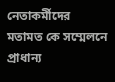নেতাকর্মীদের মতামত কে সম্মেলনে প্রাধান্য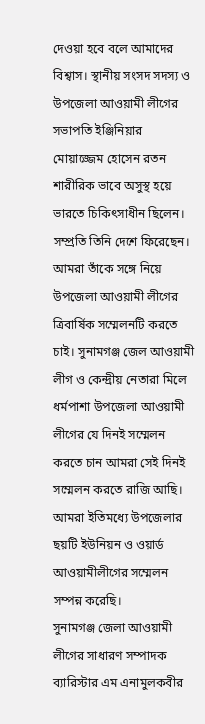দেওয়া হবে বলে আমাদের বিশ্বাস। স্থানীয় সংসদ সদস্য ও উপজেলা আওয়ামী লীগের সভাপতি ইঞ্জিনিয়ার মোয়াজ্জেম হোসেন রতন শারীরিক ভাবে অসুস্থ হয়ে ভারতে চিকিৎসাধীন ছিলেন। সম্প্রতি তিনি দেশে ফিরেছেন। আমরা তাঁকে সঙ্গে নিয়ে উপজেলা আওয়ামী লীগের ত্রিবার্ষিক সম্মেলনটি করতে চাই। সুনামগঞ্জ জেল আওয়ামী লীগ ও কেন্দ্রীয় নেতারা মিলে ধর্মপাশা উপজেলা আওয়ামী লীগের যে দিনই সম্মেলন করতে চান আমরা সেই দিনই সম্মেলন করতে রাজি আছি। আমরা ইতিমধ্যে উপজেলার ছয়টি ইউনিয়ন ও ওয়ার্ড আওয়ামীলীগের সম্মেলন সম্পন্ন করেছি।
সুনামগঞ্জ জেলা আওয়ামী লীগের সাধারণ সম্পাদক ব্যারিস্টার এম এনামুলকবীর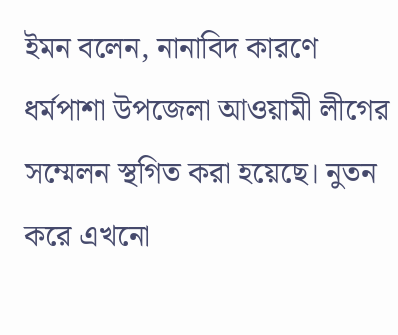ইমন বলেন, নানাবিদ কারণে ধর্মপাশা উপজেলা আওয়ামী লীগের সম্মেলন স্থগিত করা হয়েছে। নুতন করে এখনো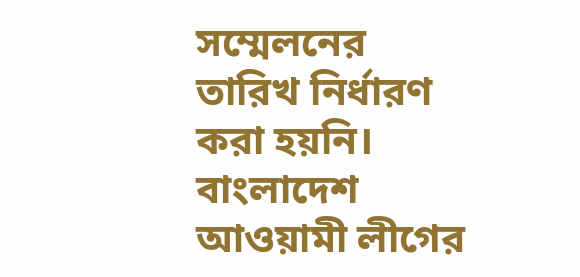সম্মেলনের তারিখ নির্ধারণ করা হয়নি। বাংলাদেশ আওয়ামী লীগের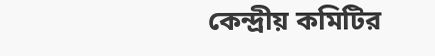কেন্দ্রীয় কমিটির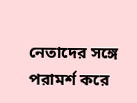নেতাদের সঙ্গে পরামর্শ করে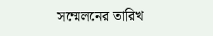সম্মেলনের তারিখ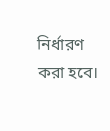নির্ধারণ করা হবে।